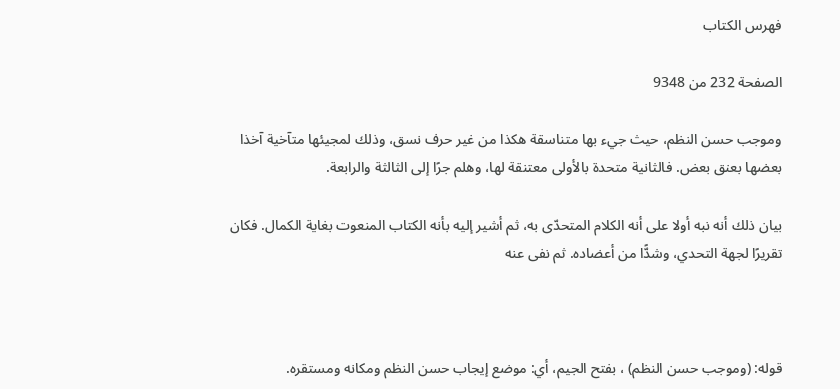فهرس الكتاب

الصفحة 232 من 9348

وموجب حسن النظم، حيث جيء بها متناسقة هكذا من غير حرف نسق، وذلك لمجيئها متآخية آخذا بعضها بعنق بعض. فالثانية متحدة بالأولى معتنقة لها، وهلم جرًا إلى الثالثة والرابعة.

بيان ذلك أنه نبه أولا على أنه الكلام المتحدّى به، ثم أشير إليه بأنه الكتاب المنعوت بغاية الكمال. فكان تقريرًا لجهة التحدي، وشدًّا من أعضاده. ثم نفى عنه



قوله: (وموجب حسن النظم) ، بفتح الجيم، أي: موضع إيجاب حسن النظم ومكانه ومستقره.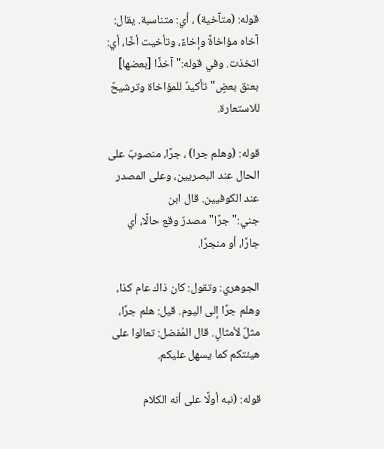قوله: (متآخية) ، أي: متناسبة. يقال: آخاه مؤاخاةً وإخاءً، وتأخيت أخًا، أي: اتخذت. وفي قوله:"آخذًا [بعضها] بعنق بعضٍ"تأكيدٌ للمؤاخاة وترشيحٌ للاستعارة.

قوله: (وهلم جرا) ، جرًا، منصوبٌ على الحال عند البصريين، وعلى المصدر عند الكوفيين. قال ابن جني:"جرًا"مصدرٌ وقع حالًا، أي جارًا، أو منجرًا.

الجوهري: وتقول: كان ذاك عام كذا، وهلم جرًا إلى اليوم. قيل: هلم جرًا، مثلٌ لأمثالٍ. قال المُفضل: تعالوا على هيئتكم كما يسهل عليكم.

قوله: (نبه أولًا على أنه الكلام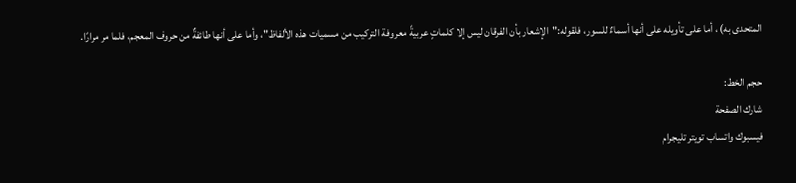المتحدى به) ، أما على تأويله على أنها أسماءٌ للسور، فلقوله:"الإشعار بأن الفرقان ليس إلا كلماتٍ عربيةً معروفة التركيب من مسميات هذه الألفاظ"، وأما على أنها طائفةٌ من حروف المعجم، فلما مر مرارًا.

حجم الخط:
شارك الصفحة
فيسبوك واتساب تويتر تليجرام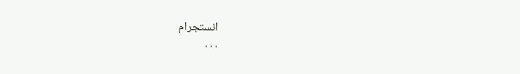انستجرام
. . .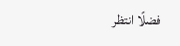فضلًا انتظر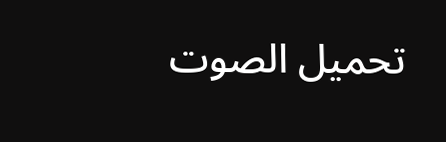تحميل الصوت